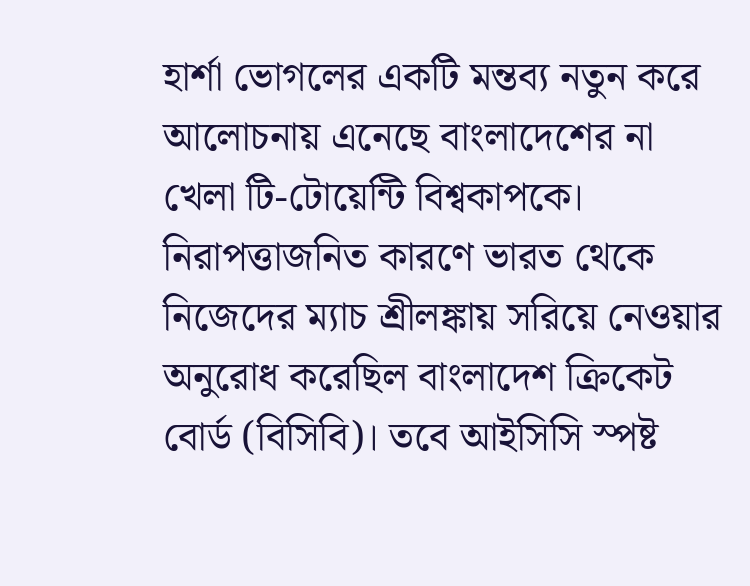হার্শা ভোগলের একটি মন্তব্য নতুন করে আলোচনায় এনেছে বাংলাদেশের না খেলা টি-টোয়েন্টি বিশ্বকাপকে। নিরাপত্তাজনিত কারণে ভারত থেকে নিজেদের ম্যাচ শ্রীলঙ্কায় সরিয়ে নেওয়ার অনুরোধ করেছিল বাংলাদেশ ক্রিকেট বোর্ড (বিসিবি)। তবে আইসিসি স্পষ্ট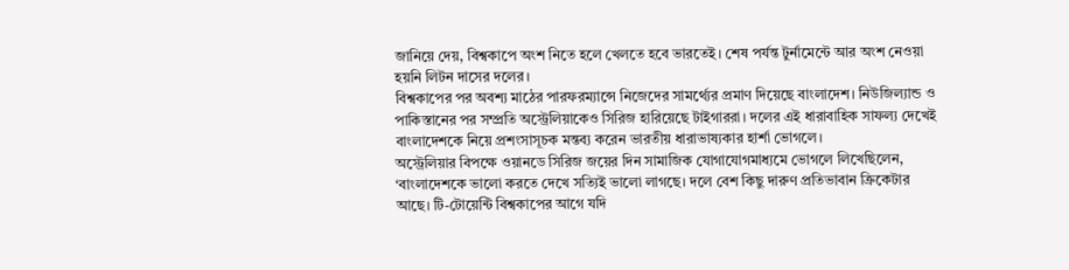জানিয়ে দেয়, বিশ্বকাপে অংশ নিতে হলে খেলতে হবে ভারতেই। শেষ পর্যন্ত টুর্নামেন্টে আর অংশ নেওয়া হয়নি লিটন দাসের দলের।
বিশ্বকাপের পর অবশ্য মাঠের পারফরম্যান্সে নিজেদের সামর্থ্যের প্রমাণ দিয়েছে বাংলাদেশ। নিউজিল্যান্ড ও পাকিস্তানের পর সম্প্রতি অস্ট্রেলিয়াকেও সিরিজ হারিয়েছে টাইগাররা। দলের এই ধারাবাহিক সাফল্য দেখেই বাংলাদেশকে নিয়ে প্রশংসাসূচক মন্তব্য করেন ভারতীয় ধারাভাষ্যকার হার্শা ভোগলে।
অস্ট্রেলিয়ার বিপক্ষে ওয়ানডে সিরিজ জয়ের দিন সামাজিক যোগাযোগমাধ্যমে ভোগলে লিখেছিলেন, ‘বাংলাদেশকে ভালো করতে দেখে সত্যিই ভালো লাগছে। দলে বেশ কিছু দারুণ প্রতিভাবান ক্রিকেটার আছে। টি-টোয়েন্টি বিশ্বকাপের আগে যদি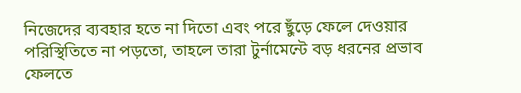নিজেদের ব্যবহার হতে না দিতো এবং পরে ছুঁড়ে ফেলে দেওয়ার পরিস্থিতিতে না পড়তো, তাহলে তারা টুর্নামেন্টে বড় ধরনের প্রভাব ফেলতে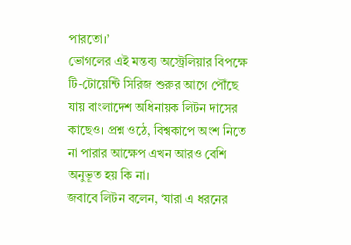পারতো।’
ভোগলের এই মন্তব্য অস্ট্রেলিয়ার বিপক্ষে টি-টোয়েন্টি সিরিজ শুরুর আগে পৌঁছে যায় বাংলাদেশ অধিনায়ক লিটন দাসের কাছেও। প্রশ্ন ওঠে, বিশ্বকাপে অংশ নিতে না পারার আক্ষেপ এখন আরও বেশি অনুভূত হয় কি না।
জবাবে লিটন বলেন, ‘যারা এ ধরনের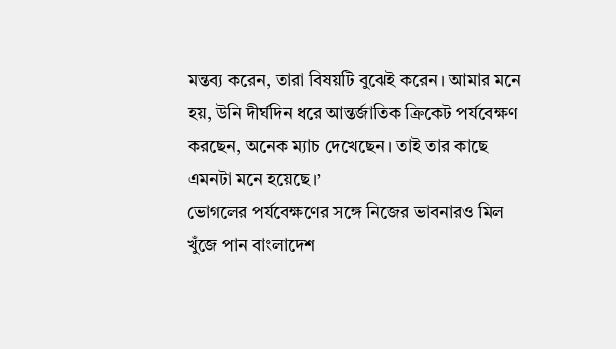মন্তব্য করেন, তারা বিষয়টি বুঝেই করেন। আমার মনে হয়, উনি দীর্ঘদিন ধরে আন্তর্জাতিক ক্রিকেট পর্যবেক্ষণ করছেন, অনেক ম্যাচ দেখেছেন। তাই তার কাছে এমনটা মনে হয়েছে।’
ভোগলের পর্যবেক্ষণের সঙ্গে নিজের ভাবনারও মিল খুঁজে পান বাংলাদেশ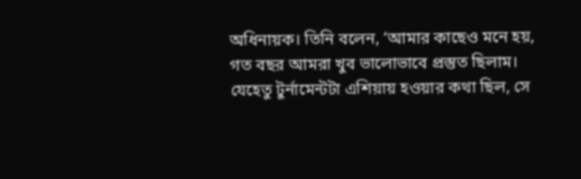অধিনায়ক। তিনি বলেন, ‘আমার কাছেও মনে হয়, গত বছর আমরা খুব ভালোভাবে প্রস্তুত ছিলাম। যেহেতু টুর্নামেন্টটা এশিয়ায় হওয়ার কথা ছিল, সে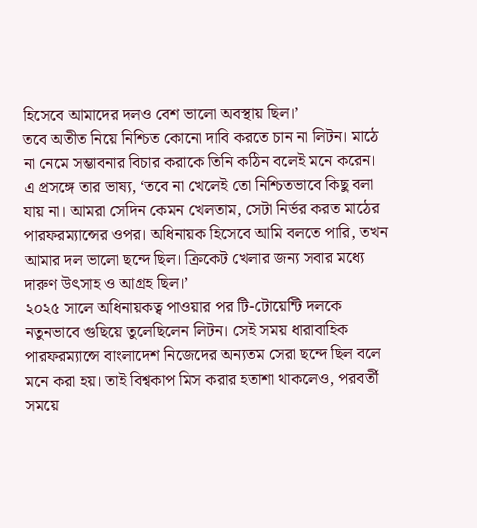হিসেবে আমাদের দলও বেশ ভালো অবস্থায় ছিল।’
তবে অতীত নিয়ে নিশ্চিত কোনো দাবি করতে চান না লিটন। মাঠে না নেমে সম্ভাবনার বিচার করাকে তিনি কঠিন বলেই মনে করেন। এ প্রসঙ্গে তার ভাষ্য, ‘তবে না খেলেই তো নিশ্চিতভাবে কিছু বলা যায় না। আমরা সেদিন কেমন খেলতাম, সেটা নির্ভর করত মাঠের পারফরম্যান্সের ওপর। অধিনায়ক হিসেবে আমি বলতে পারি, তখন আমার দল ভালো ছন্দে ছিল। ক্রিকেট খেলার জন্য সবার মধ্যে দারুণ উৎসাহ ও আগ্রহ ছিল।’
২০২৫ সালে অধিনায়কত্ব পাওয়ার পর টি-টোয়েন্টি দলকে নতুনভাবে গুছিয়ে তুলেছিলেন লিটন। সেই সময় ধারাবাহিক পারফরম্যান্সে বাংলাদেশ নিজেদের অন্যতম সেরা ছন্দে ছিল বলে মনে করা হয়। তাই বিশ্বকাপ মিস করার হতাশা থাকলেও, পরবর্তী সময়ে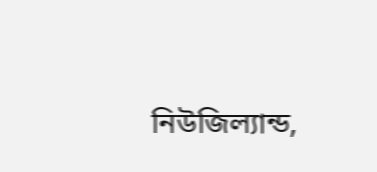নিউজিল্যান্ড,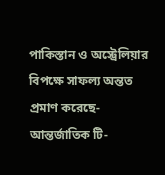পাকিস্তান ও অস্ট্রেলিয়ার বিপক্ষে সাফল্য অন্তত প্রমাণ করেছে-আন্তর্জাতিক টি-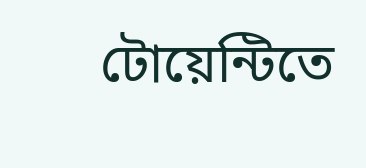টোয়েন্টিতে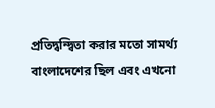প্রতিদ্বন্দ্বিতা করার মতো সামর্থ্য বাংলাদেশের ছিল এবং এখনো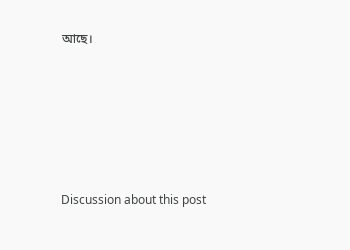আছে।









Discussion about this post